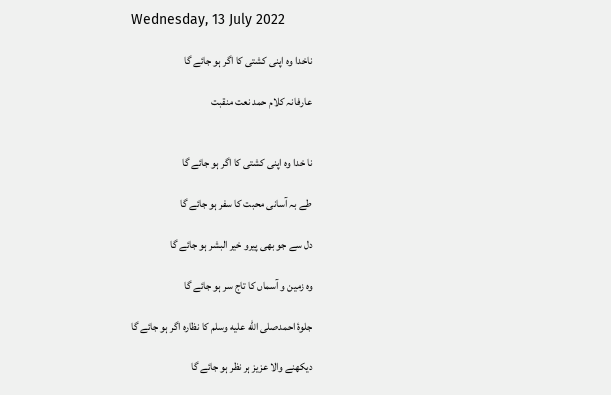Wednesday, 13 July 2022

ناخدا وہ اپنی کشتی کا اگر ہو جائے گا

عارفانہ کلام حمد نعت منقبت


نا خدا وہ اپنی کشتی کا اگر ہو جائے گا

طے بہ آسانی محبت کا سفر ہو جائے گا

دل سے جو بھی پیرو خیر البشر ہو جائے گا

وہ زمین و آسماں کا تاج سر ہو جائے گا

جلوۂ احمدصلى الله عليه وسلم کا نظارہ اگر ہو جائے گا

دیکھنے والا عزیز ہر نظر ہو جائے گا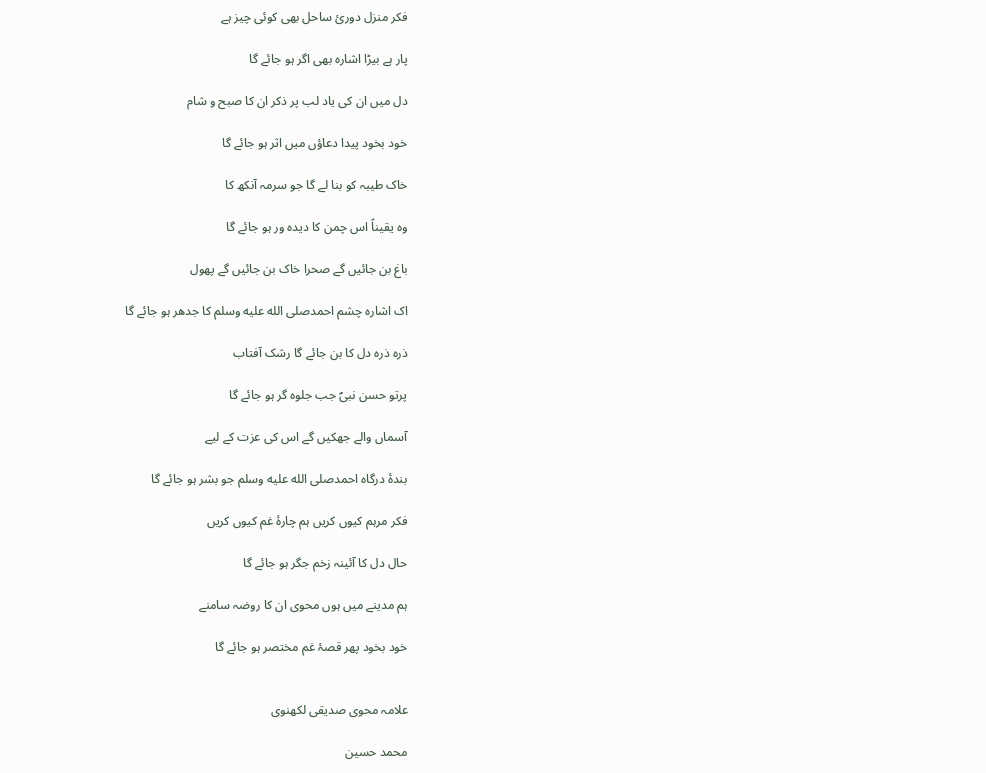فکر منزل دورئ ساحل بھی کوئی چیز ہے

پار ہے بیڑا اشارہ بھی اگر ہو جائے گا

دل میں ان کی یاد لب پر ذکر ان کا صبح و شام

خود بخود پیدا دعاؤں میں اثر ہو جائے گا

خاک طیبہ کو بنا لے گا جو سرمہ آنکھ کا

وہ یقیناً اس چمن کا دیدہ ور ہو جائے گا

باغ بن جائیں گے صحرا خاک بن جائیں گے پھول

اک اشارہ چشم احمدصلى الله عليه وسلم کا جدھر ہو جائے گا

ذرہ ذرہ دل کا بن جائے گا رشک آفتاب

پرتو حسن نبیؐ جب جلوہ گر ہو جائے گا

آسماں والے جھکیں گے اس کی عزت کے لیے

بندۂ درگاہ احمدصلى الله عليه وسلم جو بشر ہو جائے گا

فکر مرہم کیوں کریں ہم چارۂ غم کیوں کریں

حال دل کا آئینہ زخم جگر ہو جائے گا

ہم مدینے میں ہوں محوی ان کا روضہ سامنے

خود بخود پھر قصۂ غم مختصر ہو جائے گا


علامہ محوی صدیقی لکھنوی

محمد حسین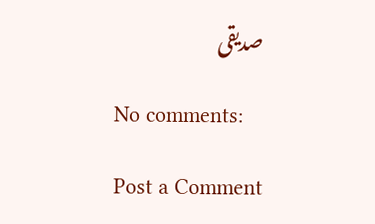صدیقی

No comments:

Post a Comment